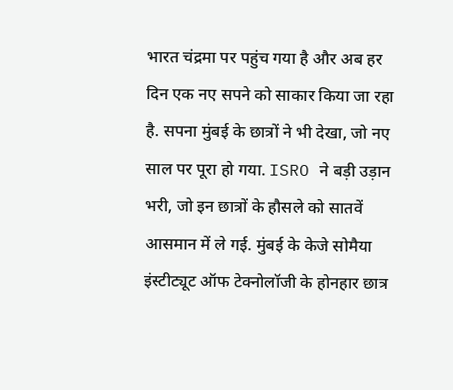भारत चंद्रमा पर पहुंच गया है और अब हर दिन एक नए सपने को साकार किया जा रहा है. सपना मुंबई के छात्रों ने भी देखा, जो नए साल पर पूरा हो गया. ISRO ने बड़ी उड़ान भरी, जो इन छात्रों के हौसले को सातवें आसमान में ले गई. मुंबई के केजे सोमैया इंस्टीट्यूट ऑफ टेक्नोलॉजी के होनहार छात्र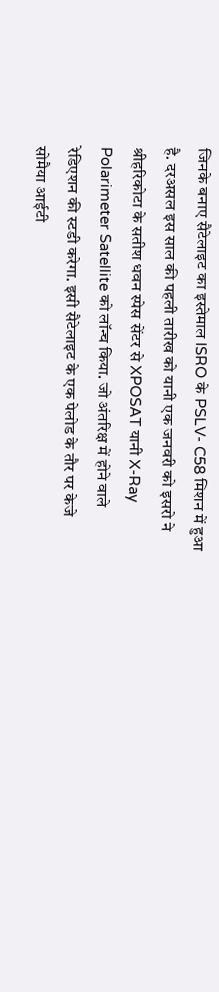जिनके बनाए सैटेलाइट का इस्तेमाल ISRO के PSLV- C58 मिशन में हुआ है. दरअसल इस साल की पहली तारीख को यानी एक जनवरी को इसरो ने श्रीहरिकोटा के सतीश धवन स्पेस सेंटर से XPOSAT यानी X-Ray Polarimeter Satellite को लॉन्च किया. जो अंतरिक्ष में होने वाले रेडिएशन की स्टडी करेगा. इसी सैटेलाइट के एक पेलोड के तौर पर केजे सोमैया आईटी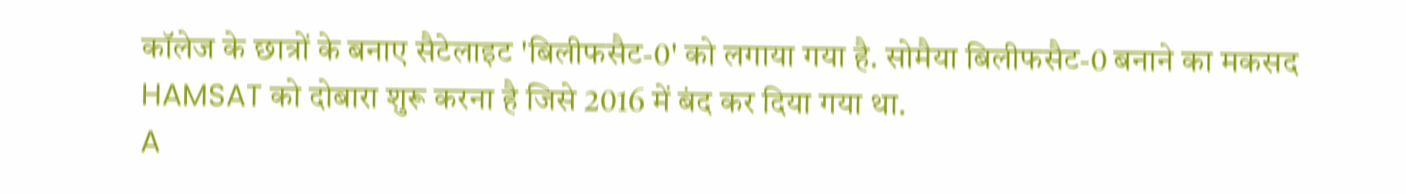कॉलेज के छात्रों के बनाए सैटेलाइट 'बिलीफसैट-0' को लगाया गया है. सोमैया बिलीफसैट-0 बनाने का मकसद HAMSAT को दोबारा शुरू करना है जिसे 2016 में बंद कर दिया गया था.
A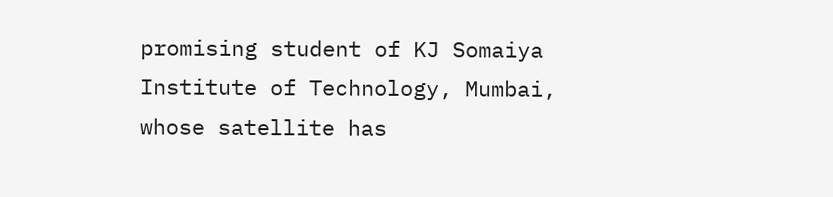promising student of KJ Somaiya Institute of Technology, Mumbai, whose satellite has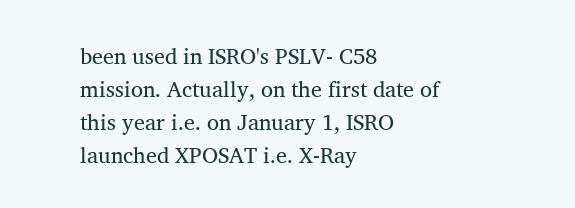been used in ISRO's PSLV- C58 mission. Actually, on the first date of this year i.e. on January 1, ISRO launched XPOSAT i.e. X-Ray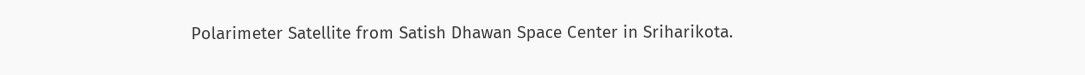Polarimeter Satellite from Satish Dhawan Space Center in Sriharikota.